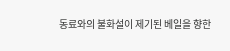동료와의 불화설이 제기된 베일을 향한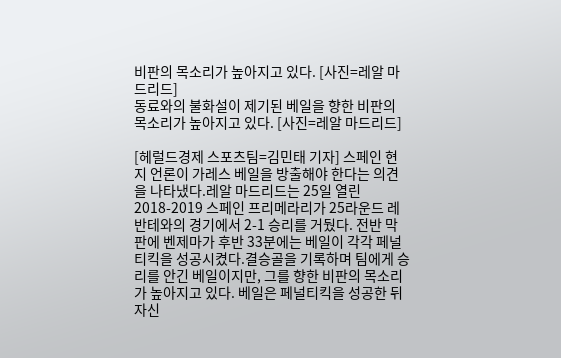비판의 목소리가 높아지고 있다. [사진=레알 마드리드]
동료와의 불화설이 제기된 베일을 향한 비판의 목소리가 높아지고 있다. [사진=레알 마드리드]

[헤럴드경제 스포츠팀=김민태 기자] 스페인 현지 언론이 가레스 베일을 방출해야 한다는 의견을 나타냈다.레알 마드리드는 25일 열린 2018-2019 스페인 프리메라리가 25라운드 레반테와의 경기에서 2-1 승리를 거뒀다. 전반 막판에 벤제마가 후반 33분에는 베일이 각각 페널티킥을 성공시켰다.결승골을 기록하며 팀에게 승리를 안긴 베일이지만, 그를 향한 비판의 목소리가 높아지고 있다. 베일은 페널티킥을 성공한 뒤 자신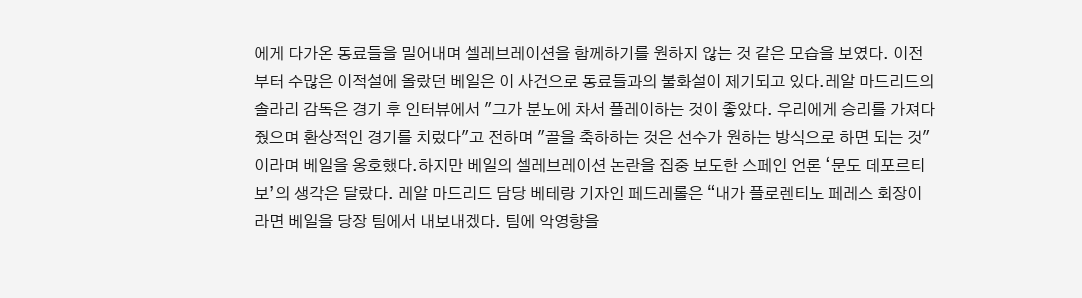에게 다가온 동료들을 밀어내며 셀레브레이션을 함께하기를 원하지 않는 것 같은 모습을 보였다. 이전부터 수많은 이적설에 올랐던 베일은 이 사건으로 동료들과의 불화설이 제기되고 있다.레알 마드리드의 솔라리 감독은 경기 후 인터뷰에서 "그가 분노에 차서 플레이하는 것이 좋았다. 우리에게 승리를 가져다줬으며 환상적인 경기를 치렀다"고 전하며 "골을 축하하는 것은 선수가 원하는 방식으로 하면 되는 것"이라며 베일을 옹호했다.하지만 베일의 셀레브레이션 논란을 집중 보도한 스페인 언론 ‘문도 데포르티보’의 생각은 달랐다. 레알 마드리드 담당 베테랑 기자인 페드레롤은 “내가 플로렌티노 페레스 회장이라면 베일을 당장 팀에서 내보내겠다. 팀에 악영향을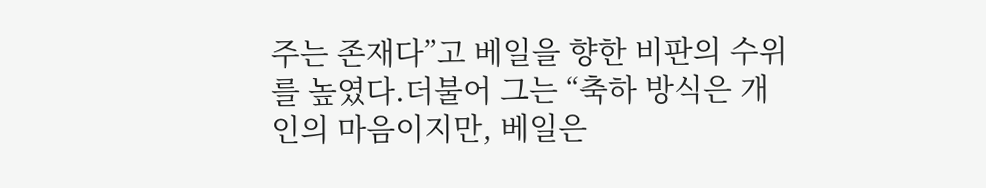주는 존재다”고 베일을 향한 비판의 수위를 높였다.더불어 그는 “축하 방식은 개인의 마음이지만, 베일은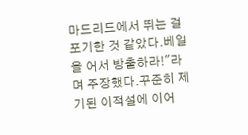마드리드에서 뛰는 걸 포기한 것 같았다.베일을 어서 방출하라!"라며 주장했다.꾸준히 제기된 이적설에 이어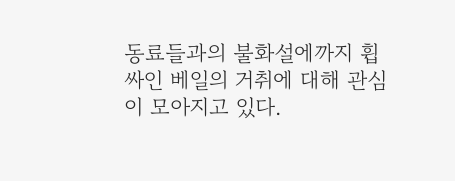동료들과의 불화설에까지 휩싸인 베일의 거취에 대해 관심이 모아지고 있다.